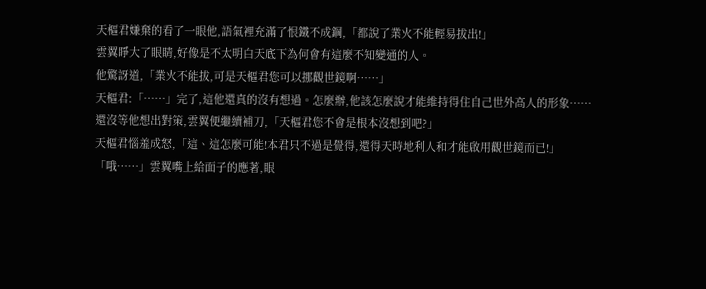天樞君嫌棄的看了一眼他,語氣裡充滿了恨鐵不成鋼,「都說了業火不能輕易拔出!」
雲翼睜大了眼睛,好像是不太明白天底下為何會有這麼不知變通的人。
他驚訝道,「業火不能拔,可是天樞君您可以挪觀世鏡啊……」
天樞君:「……」完了,這他還真的沒有想過。怎麼辦,他該怎麼說才能維持得住自己世外高人的形象……
還沒等他想出對策,雲翼便繼續補刀,「天樞君您不會是根本沒想到吧?」
天樞君惱羞成怒,「這、這怎麼可能!本君只不過是覺得,還得天時地利人和才能啟用觀世鏡而已!」
「哦……」雲翼嘴上給面子的應著,眼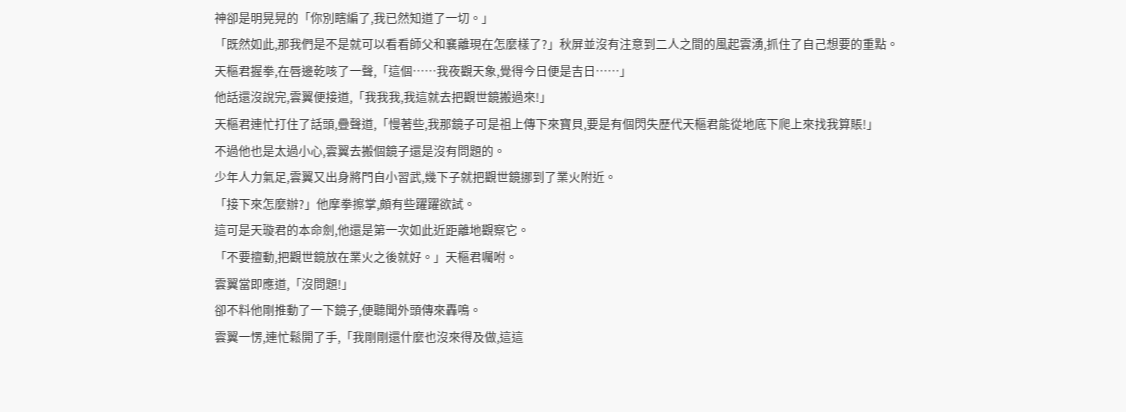神卻是明晃晃的「你別瞎編了,我已然知道了一切。」
「既然如此,那我們是不是就可以看看師父和襄離現在怎麼樣了?」秋屏並沒有注意到二人之間的風起雲湧,抓住了自己想要的重點。
天樞君握拳,在唇邊乾咳了一聲,「這個……我夜觀天象,覺得今日便是吉日……」
他話還沒說完,雲翼便接道,「我我我,我這就去把觀世鏡搬過來!」
天樞君連忙打住了話頭,疊聲道,「慢著些,我那鏡子可是祖上傳下來寶貝,要是有個閃失歷代天樞君能從地底下爬上來找我算賬!」
不過他也是太過小心,雲翼去搬個鏡子還是沒有問題的。
少年人力氣足,雲翼又出身將門自小習武,幾下子就把觀世鏡挪到了業火附近。
「接下來怎麼辦?」他摩拳擦掌,頗有些躍躍欲試。
這可是天璇君的本命劍,他還是第一次如此近距離地觀察它。
「不要擅動,把觀世鏡放在業火之後就好。」天樞君囑咐。
雲翼當即應道,「沒問題!」
卻不料他剛推動了一下鏡子,便聽聞外頭傳來轟鳴。
雲翼一愣,連忙鬆開了手,「我剛剛還什麼也沒來得及做,這這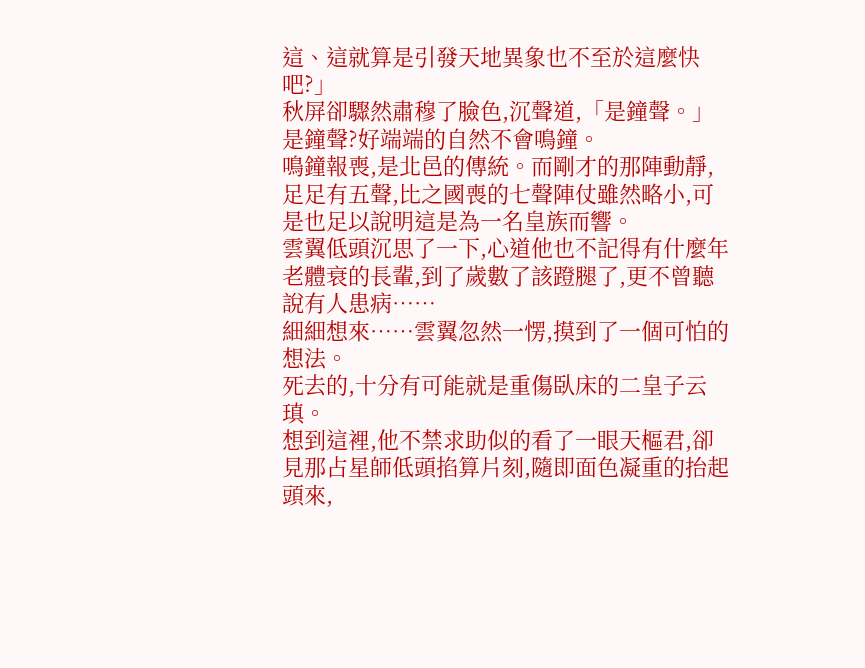這、這就算是引發天地異象也不至於這麼快吧?」
秋屏卻驟然肅穆了臉色,沉聲道,「是鐘聲。」
是鐘聲?好端端的自然不會鳴鐘。
鳴鐘報喪,是北邑的傳統。而剛才的那陣動靜,足足有五聲,比之國喪的七聲陣仗雖然略小,可是也足以說明這是為一名皇族而響。
雲翼低頭沉思了一下,心道他也不記得有什麼年老體衰的長輩,到了歲數了該蹬腿了,更不曾聽說有人患病……
細細想來……雲翼忽然一愣,摸到了一個可怕的想法。
死去的,十分有可能就是重傷臥床的二皇子云瑱。
想到這裡,他不禁求助似的看了一眼天樞君,卻見那占星師低頭掐算片刻,隨即面色凝重的抬起頭來,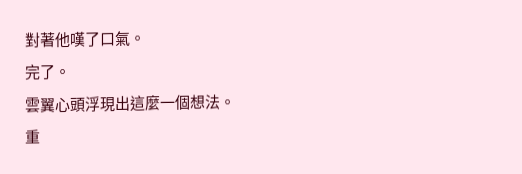對著他嘆了口氣。
完了。
雲翼心頭浮現出這麼一個想法。
重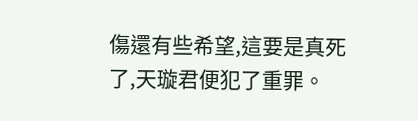傷還有些希望,這要是真死了,天璇君便犯了重罪。